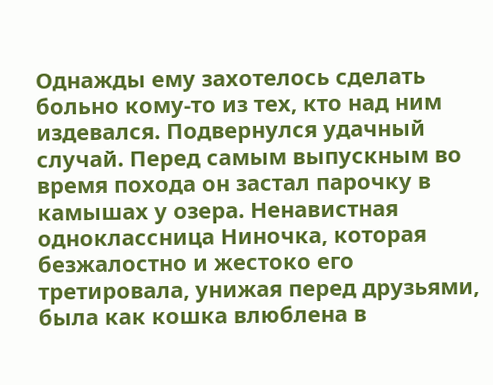Однажды ему захотелось сделать больно кому-то из тех, кто над ним издевался. Подвернулся удачный случай. Перед самым выпускным во время похода он застал парочку в камышах у озера. Ненавистная одноклассница Ниночка, которая безжалостно и жестоко его третировала, унижая перед друзьями, была как кошка влюблена в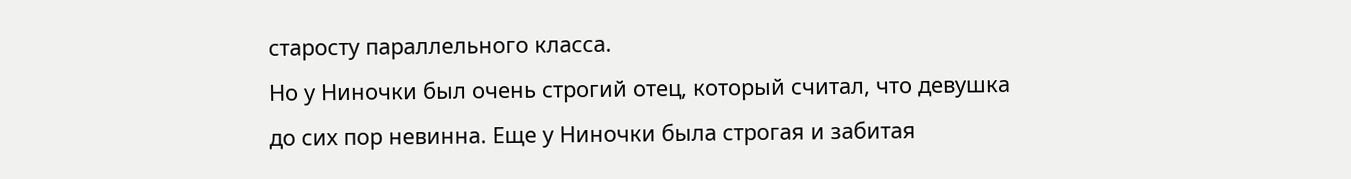старосту параллельного класса.
Но у Ниночки был очень строгий отец, который считал, что девушка до сих пор невинна. Еще у Ниночки была строгая и забитая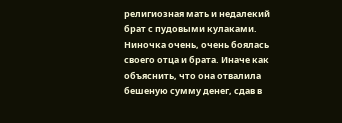религиозная мать и недалекий брат с пудовыми кулаками. Ниночка очень, очень боялась своего отца и брата. Иначе как объяснить, что она отвалила бешеную сумму денег, сдав в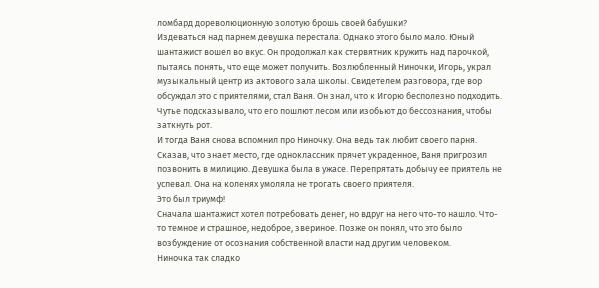ломбард дореволюционную золотую брошь своей бабушки?
Издеваться над парнем девушка перестала. Однако этого было мало. Юный шантажист вошел во вкус. Он продолжал как стервятник кружить над парочкой, пытаясь понять, что еще может получить. Возлюбленный Ниночки, Игорь, украл музыкальный центр из актового зала школы. Свидетелем разговора, где вор обсуждал это с приятелями, стал Ваня. Он знал, что к Игорю бесполезно подходить. Чутье подсказывало, что его пошлют лесом или изобьют до бессознания, чтобы заткнуть рот.
И тогда Ваня снова вспомнил про Ниночку. Она ведь так любит своего парня. Сказав, что знает место, где одноклассник прячет украденное, Ваня пригрозил позвонить в милицию. Девушка была в ужасе. Перепрятать добычу ее приятель не успевал. Она на коленях умоляла не трогать своего приятеля.
Это был триумф!
Сначала шантажист хотел потребовать денег, но вдруг на него что-то нашло. Что-то темное и страшное, недоброе, звериное. Позже он понял, что это было возбуждение от осознания собственной власти над другим человеком.
Ниночка так сладко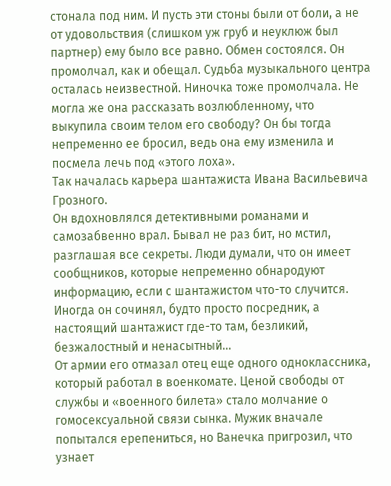стонала под ним. И пусть эти стоны были от боли, а не от удовольствия (слишком уж груб и неуклюж был партнер) ему было все равно. Обмен состоялся. Он промолчал, как и обещал. Судьба музыкального центра осталась неизвестной. Ниночка тоже промолчала. Не могла же она рассказать возлюбленному, что выкупила своим телом его свободу? Он бы тогда непременно ее бросил, ведь она ему изменила и посмела лечь под «этого лоха».
Так началась карьера шантажиста Ивана Васильевича Грозного.
Он вдохновлялся детективными романами и самозабвенно врал. Бывал не раз бит, но мстил, разглашая все секреты. Люди думали, что он имеет сообщников, которые непременно обнародуют информацию, если с шантажистом что-то случится. Иногда он сочинял, будто просто посредник, а настоящий шантажист где-то там, безликий, безжалостный и ненасытный…
От армии его отмазал отец еще одного одноклассника, который работал в военкомате. Ценой свободы от службы и «военного билета» стало молчание о гомосексуальной связи сынка. Мужик вначале попытался ерепениться, но Ванечка пригрозил, что узнает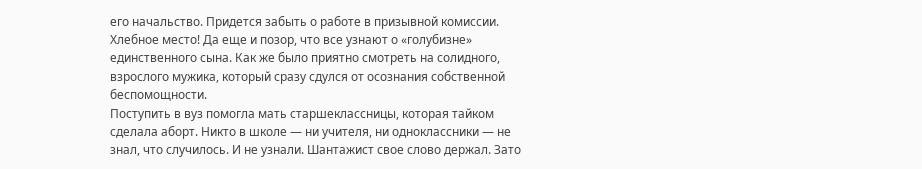его начальство. Придется забыть о работе в призывной комиссии. Хлебное место! Да еще и позор, что все узнают о «голубизне» единственного сына. Как же было приятно смотреть на солидного, взрослого мужика, который сразу сдулся от осознания собственной беспомощности.
Поступить в вуз помогла мать старшеклассницы, которая тайком сделала аборт. Никто в школе — ни учителя, ни одноклассники — не знал, что случилось. И не узнали. Шантажист свое слово держал. Зато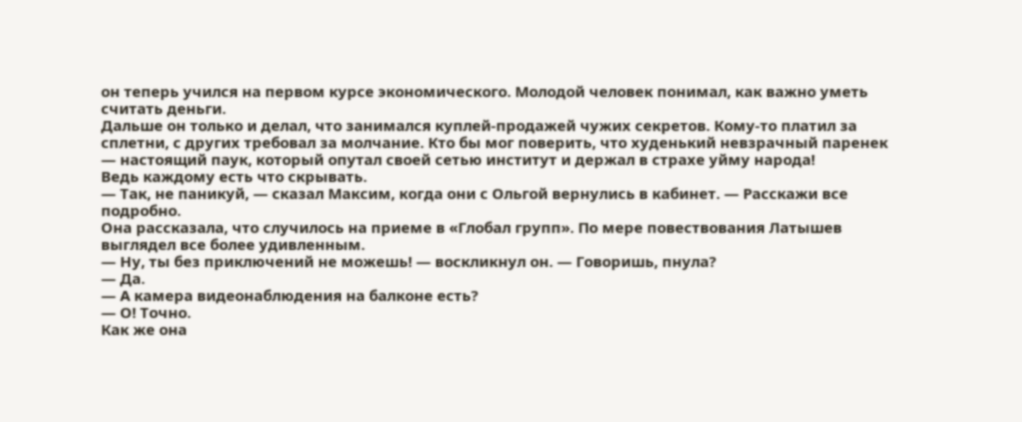он теперь учился на первом курсе экономического. Молодой человек понимал, как важно уметь считать деньги.
Дальше он только и делал, что занимался куплей-продажей чужих секретов. Кому-то платил за сплетни, с других требовал за молчание. Кто бы мог поверить, что худенький невзрачный паренек — настоящий паук, который опутал своей сетью институт и держал в страхе уйму народа!
Ведь каждому есть что скрывать.
— Так, не паникуй, — сказал Максим, когда они с Ольгой вернулись в кабинет. — Расскажи все подробно.
Она рассказала, что случилось на приеме в «Глобал групп». По мере повествования Латышев выглядел все более удивленным.
— Ну, ты без приключений не можешь! — воскликнул он. — Говоришь, пнула?
— Да.
— А камера видеонаблюдения на балконе есть?
— О! Точно.
Как же она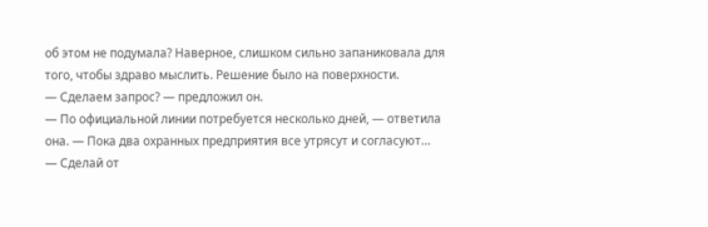об этом не подумала? Наверное, слишком сильно запаниковала для того, чтобы здраво мыслить. Решение было на поверхности.
— Сделаем запрос? — предложил он.
— По официальной линии потребуется несколько дней, — ответила она. — Пока два охранных предприятия все утрясут и согласуют…
— Сделай от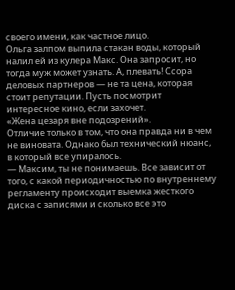своего имени, как частное лицо.
Ольга залпом выпила стакан воды, который налил ей из кулера Макс. Она запросит, но тогда муж может узнать. А, плевать! Ссора деловых партнеров — не та цена, которая стоит репутации. Пусть посмотрит интересное кино, если захочет.
«Жена цезаря вне подозрений».
Отличие только в том, что она правда ни в чем не виновата. Однако был технический нюанс, в который все упиралось.
— Максим, ты не понимаешь. Все зависит от того, с какой периодичностью по внутреннему регламенту происходит выемка жесткого диска с записями и сколько все это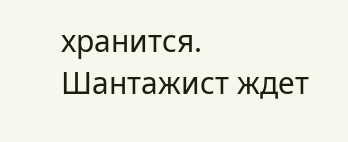хранится. Шантажист ждет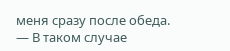меня сразу после обеда.
— В таком случае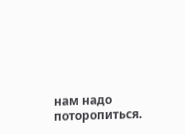нам надо поторопиться.